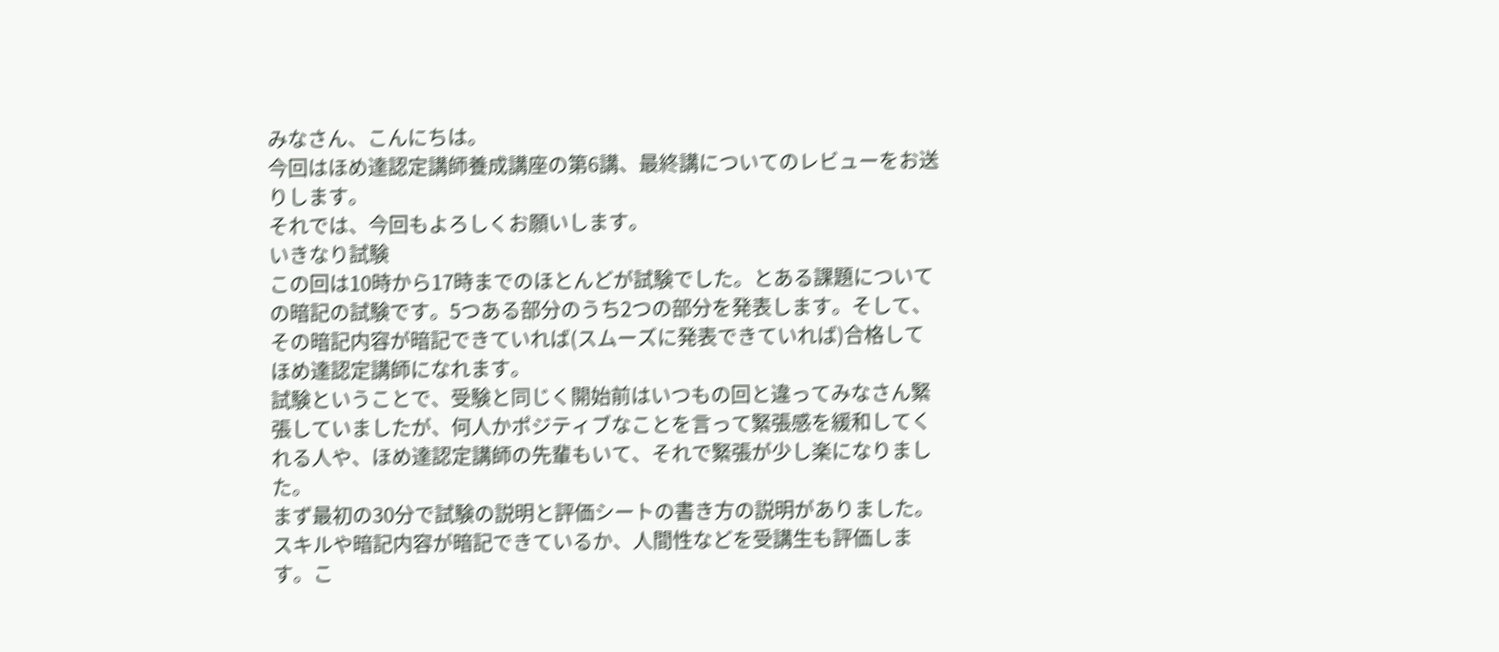みなさん、こんにちは。
今回はほめ達認定講師養成講座の第6講、最終講についてのレビューをお送りします。
それでは、今回もよろしくお願いします。
いきなり試験
この回は10時から17時までのほとんどが試験でした。とある課題についての暗記の試験です。5つある部分のうち2つの部分を発表します。そして、その暗記内容が暗記できていれば(スムーズに発表できていれば)合格してほめ達認定講師になれます。
試験ということで、受験と同じく開始前はいつもの回と違ってみなさん緊張していましたが、何人かポジティブなことを言って緊張感を緩和してくれる人や、ほめ達認定講師の先輩もいて、それで緊張が少し楽になりました。
まず最初の30分で試験の説明と評価シートの書き方の説明がありました。
スキルや暗記内容が暗記できているか、人間性などを受講生も評価します。こ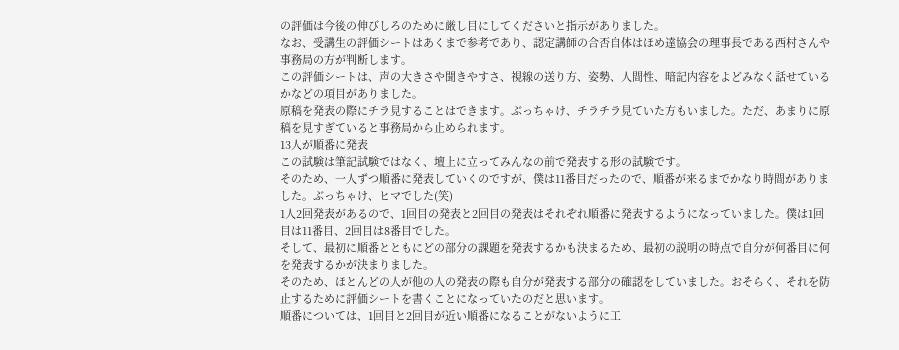の評価は今後の伸びしろのために厳し目にしてくださいと指示がありました。
なお、受講生の評価シートはあくまで参考であり、認定講師の合否自体はほめ達協会の理事長である西村さんや事務局の方が判断します。
この評価シートは、声の大きさや聞きやすさ、視線の送り方、姿勢、人間性、暗記内容をよどみなく話せているかなどの項目がありました。
原稿を発表の際にチラ見することはできます。ぶっちゃけ、チラチラ見ていた方もいました。ただ、あまりに原稿を見すぎていると事務局から止められます。
13人が順番に発表
この試験は筆記試験ではなく、壇上に立ってみんなの前で発表する形の試験です。
そのため、一人ずつ順番に発表していくのですが、僕は11番目だったので、順番が来るまでかなり時間がありました。ぶっちゃけ、ヒマでした(笑)
1人2回発表があるので、1回目の発表と2回目の発表はそれぞれ順番に発表するようになっていました。僕は1回目は11番目、2回目は8番目でした。
そして、最初に順番とともにどの部分の課題を発表するかも決まるため、最初の説明の時点で自分が何番目に何を発表するかが決まりました。
そのため、ほとんどの人が他の人の発表の際も自分が発表する部分の確認をしていました。おそらく、それを防止するために評価シートを書くことになっていたのだと思います。
順番については、1回目と2回目が近い順番になることがないように工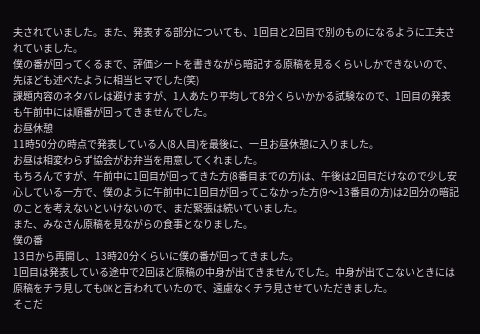夫されていました。また、発表する部分についても、1回目と2回目で別のものになるように工夫されていました。
僕の番が回ってくるまで、評価シートを書きながら暗記する原稿を見るくらいしかできないので、先ほども述べたように相当ヒマでした(笑)
課題内容のネタバレは避けますが、1人あたり平均して8分くらいかかる試験なので、1回目の発表も午前中には順番が回ってきませんでした。
お昼休憩
11時50分の時点で発表している人(8人目)を最後に、一旦お昼休憩に入りました。
お昼は相変わらず協会がお弁当を用意してくれました。
もちろんですが、午前中に1回目が回ってきた方(8番目までの方)は、午後は2回目だけなので少し安心している一方で、僕のように午前中に1回目が回ってこなかった方(9〜13番目の方)は2回分の暗記のことを考えないといけないので、まだ緊張は続いていました。
また、みなさん原稿を見ながらの食事となりました。
僕の番
13日から再開し、13時20分くらいに僕の番が回ってきました。
1回目は発表している途中で2回ほど原稿の中身が出てきませんでした。中身が出てこないときには原稿をチラ見してもOKと言われていたので、遠慮なくチラ見させていただきました。
そこだ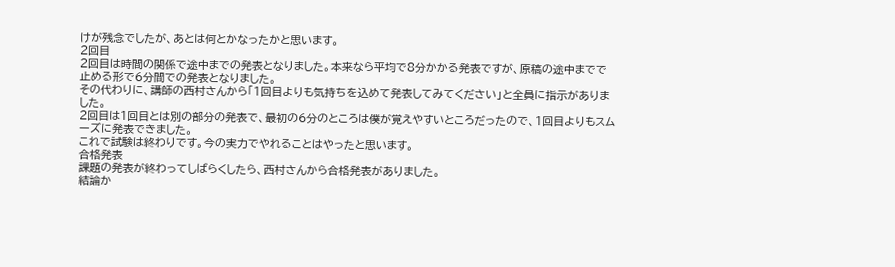けが残念でしたが、あとは何とかなったかと思います。
2回目
2回目は時間の関係で途中までの発表となりました。本来なら平均で8分かかる発表ですが、原稿の途中までで止める形で6分間での発表となりました。
その代わりに、講師の西村さんから「1回目よりも気持ちを込めて発表してみてください」と全員に指示がありました。
2回目は1回目とは別の部分の発表で、最初の6分のところは僕が覚えやすいところだったので、1回目よりもスムーズに発表できました。
これで試験は終わりです。今の実力でやれることはやったと思います。
合格発表
課題の発表が終わってしばらくしたら、西村さんから合格発表がありました。
結論か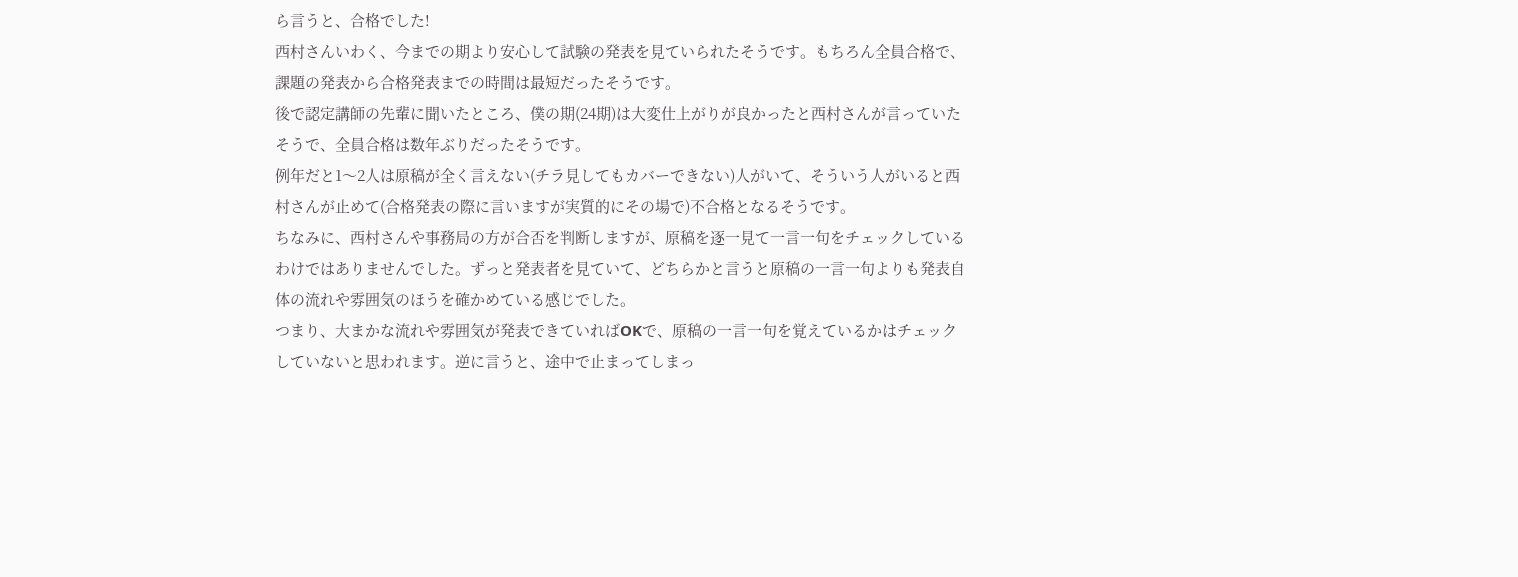ら言うと、合格でした!
西村さんいわく、今までの期より安心して試験の発表を見ていられたそうです。もちろん全員合格で、課題の発表から合格発表までの時間は最短だったそうです。
後で認定講師の先輩に聞いたところ、僕の期(24期)は大変仕上がりが良かったと西村さんが言っていたそうで、全員合格は数年ぶりだったそうです。
例年だと1〜2人は原稿が全く言えない(チラ見してもカバーできない)人がいて、そういう人がいると西村さんが止めて(合格発表の際に言いますが実質的にその場で)不合格となるそうです。
ちなみに、西村さんや事務局の方が合否を判断しますが、原稿を逐一見て一言一句をチェックしているわけではありませんでした。ずっと発表者を見ていて、どちらかと言うと原稿の一言一句よりも発表自体の流れや雰囲気のほうを確かめている感じでした。
つまり、大まかな流れや雰囲気が発表できていればOKで、原稿の一言一句を覚えているかはチェックしていないと思われます。逆に言うと、途中で止まってしまっ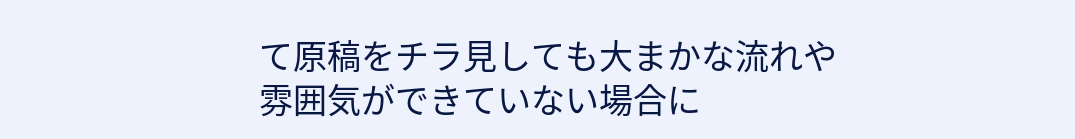て原稿をチラ見しても大まかな流れや雰囲気ができていない場合に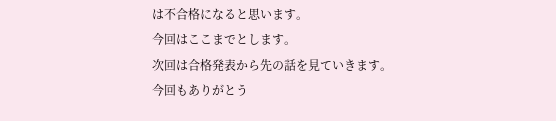は不合格になると思います。
今回はここまでとします。
次回は合格発表から先の話を見ていきます。
今回もありがとう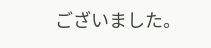ございました。